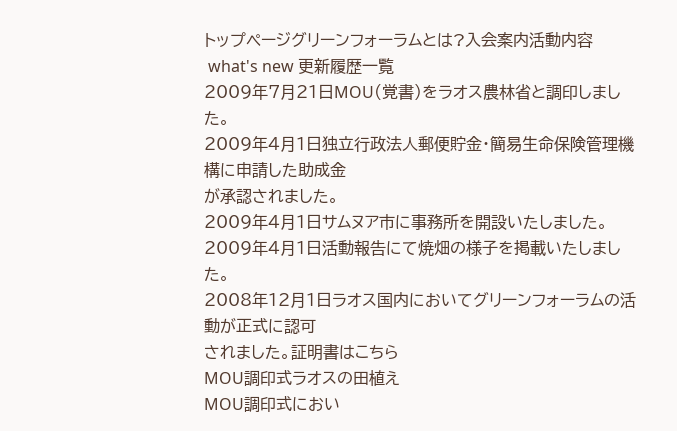トップページグリーンフォーラムとは?入会案内活動内容
 what's new 更新履歴一覧
2009年7月21日MOU(覚書)をラオス農林省と調印しました。
2009年4月1日独立行政法人郵便貯金・簡易生命保険管理機構に申請した助成金
が承認されました。
2009年4月1日サムヌア市に事務所を開設いたしました。
2009年4月1日活動報告にて焼畑の様子を掲載いたしました。
2008年12月1日ラオス国内においてグリーンフォーラムの活動が正式に認可
されました。証明書はこちら
MOU調印式ラオスの田植え
MOU調印式におい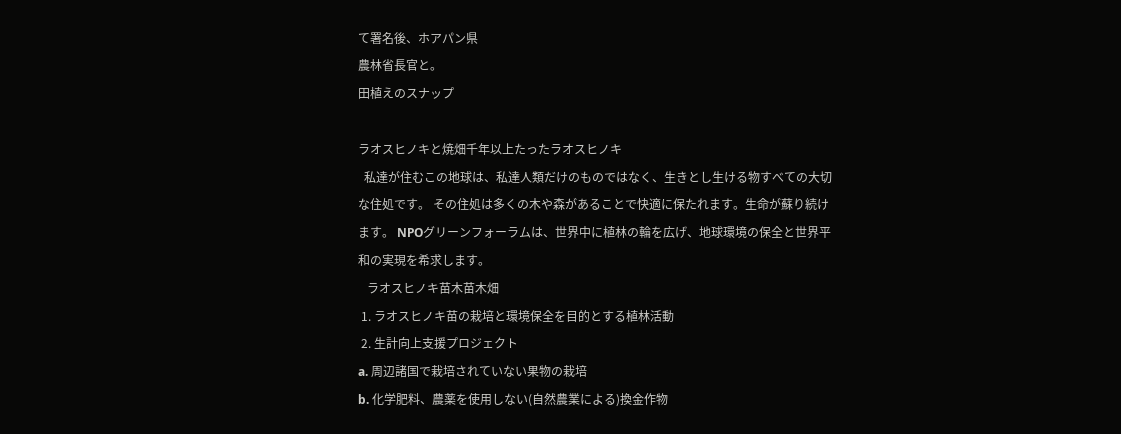て署名後、ホアパン県
農林省長官と。
田植えのスナップ

ラオスヒノキと焼畑千年以上たったラオスヒノキ
  私達が住むこの地球は、私達人類だけのものではなく、生きとし生ける物すべての大切な住処です。 その住処は多くの木や森があることで快適に保たれます。生命が蘇り続けます。 NPOグリーンフォーラムは、世界中に植林の輪を広げ、地球環境の保全と世界平和の実現を希求します。
   ラオスヒノキ苗木苗木畑
 1. ラオスヒノキ苗の栽培と環境保全を目的とする植林活動
 2. 生計向上支援プロジェクト
a. 周辺諸国で栽培されていない果物の栽培
b. 化学肥料、農薬を使用しない(自然農業による)換金作物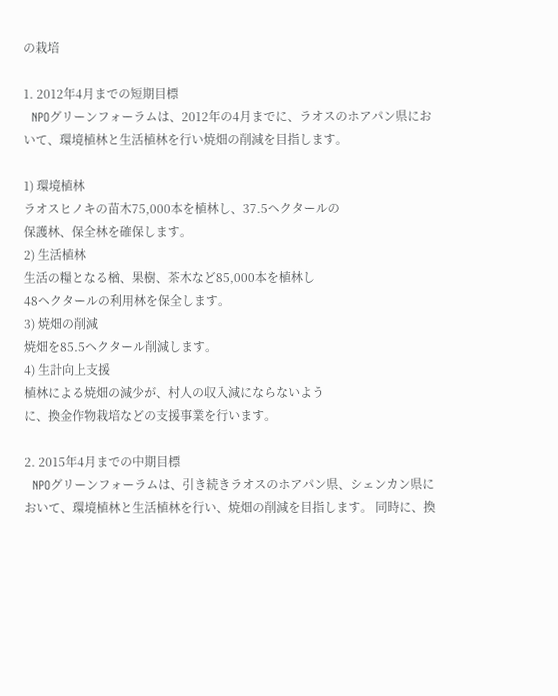の栽培

1. 2012年4月までの短期目標
  NPOグリーンフォーラムは、2012年の4月までに、ラオスのホアパン県において、環境植林と生活植林を行い焼畑の削減を目指します。

1) 環境植林
ラオスヒノキの苗木75,000本を植林し、37.5ヘクタールの
保護林、保全林を確保します。
2) 生活植林
生活の糧となる楢、果樹、茶木など85,000本を植林し
48ヘクタールの利用林を保全します。
3) 焼畑の削減
焼畑を85.5ヘクタール削減します。
4) 生計向上支援
植林による焼畑の減少が、村人の収入減にならないよう
に、換金作物栽培などの支援事業を行います。

2. 2015年4月までの中期目標
  NPOグリーンフォーラムは、引き続きラオスのホアパン県、シェンカン県において、環境植林と生活植林を行い、焼畑の削減を目指します。 同時に、換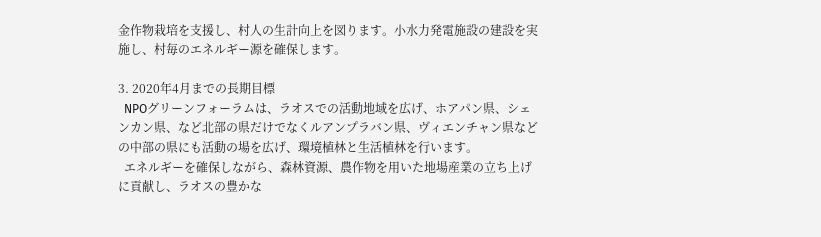金作物栽培を支援し、村人の生計向上を図ります。小水力発電施設の建設を実施し、村毎のエネルギー源を確保します。

3. 2020年4月までの長期目標
  NPOグリーンフォーラムは、ラオスでの活動地域を広げ、ホアパン県、シェンカン県、など北部の県だけでなくルアンプラバン県、ヴィエンチャン県などの中部の県にも活動の場を広げ、環境植林と生活植林を行います。
  エネルギーを確保しながら、森林資源、農作物を用いた地場産業の立ち上げに貢献し、ラオスの豊かな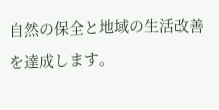自然の保全と地域の生活改善を達成します。